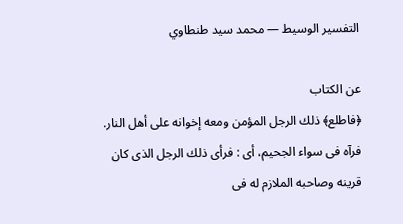التفسير الوسيط — محمد سيد طنطاوي

عن الكتاب
﴿فاطلع﴾ ذلك الرجل المؤمن ومعه إخوانه على أهل النار. فرآه فى سواء الجحيم، أى : فرأى ذلك الرجل الذى كان قرينه وصاحبه الملازم له فى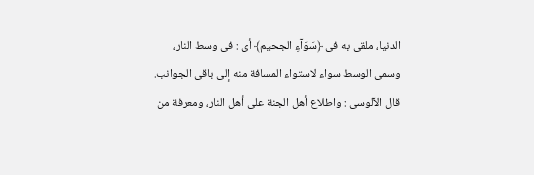الدنيا، ملقى به فى ﴿سَوَآءِ الجحيم﴾ أى : فى وسط النار، وسمى الوسط سواء لاستواء المسافة منه إلى باقى الجوانب.
قال الآلوسى : واطلاع أهل الجنة على أهل النار، ومعرفة من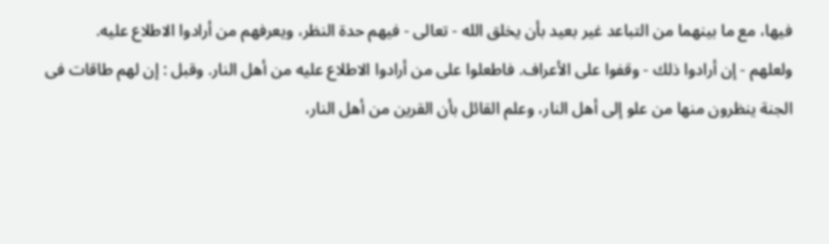فيها، مع ما بينهما من التباعد غير بعيد بأن يخلق الله - تعالى - فيهم حدة النظر، ويعرفهم من أرادوا الاطلاع عليه.
ولعلهم - إن أرادوا ذلك - وقفوا على الأعراف. فاطعلوا على من أرادوا الاطلاع عليه من أهل النار. وقبل : إن لهم طاقات فى الجنة ينظرون منها من علو إلى أهل النار، وعلم القائل بأن القرين من أهل النار،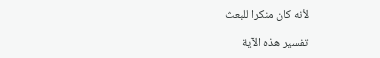لأنه كان منكرا للبعث

تفسير هذه الآية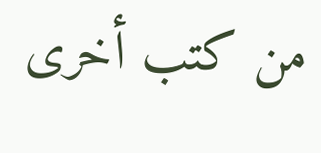من كتب أخرى